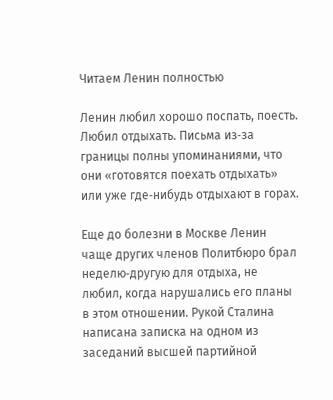Читаем Ленин полностью

Ленин любил хорошо поспать, поесть. Любил отдыхать. Письма из‐за границы полны упоминаниями, что они «готовятся поехать отдыхать» или уже где‐нибудь отдыхают в горах.

Еще до болезни в Москве Ленин чаще других членов Политбюро брал неделю‐другую для отдыха, не любил, когда нарушались его планы в этом отношении. Рукой Сталина написана записка на одном из заседаний высшей партийной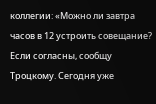коллегии: «Можно ли завтра часов в 12 устроить совещание? Если согласны, сообщу Троцкому. Сегодня уже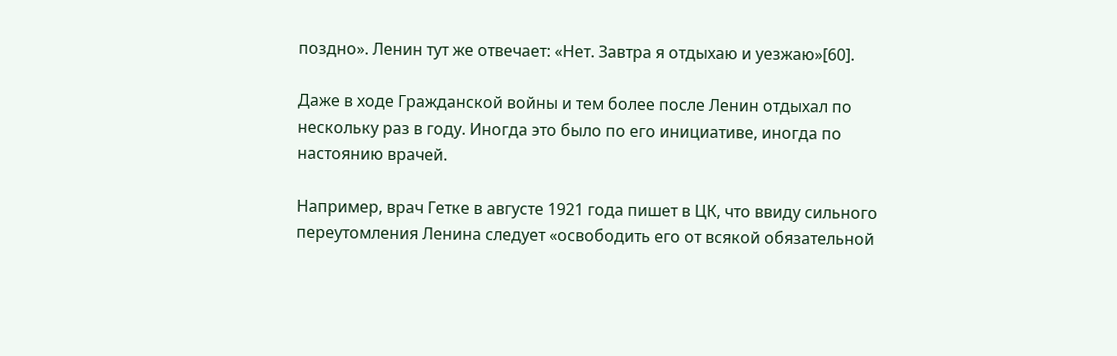поздно». Ленин тут же отвечает: «Нет. Завтра я отдыхаю и уезжаю»[60].

Даже в ходе Гражданской войны и тем более после Ленин отдыхал по нескольку раз в году. Иногда это было по его инициативе, иногда по настоянию врачей.

Например, врач Гетке в августе 1921 года пишет в ЦК, что ввиду сильного переутомления Ленина следует «освободить его от всякой обязательной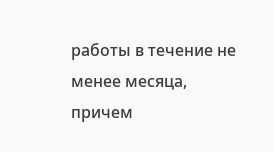работы в течение не менее месяца, причем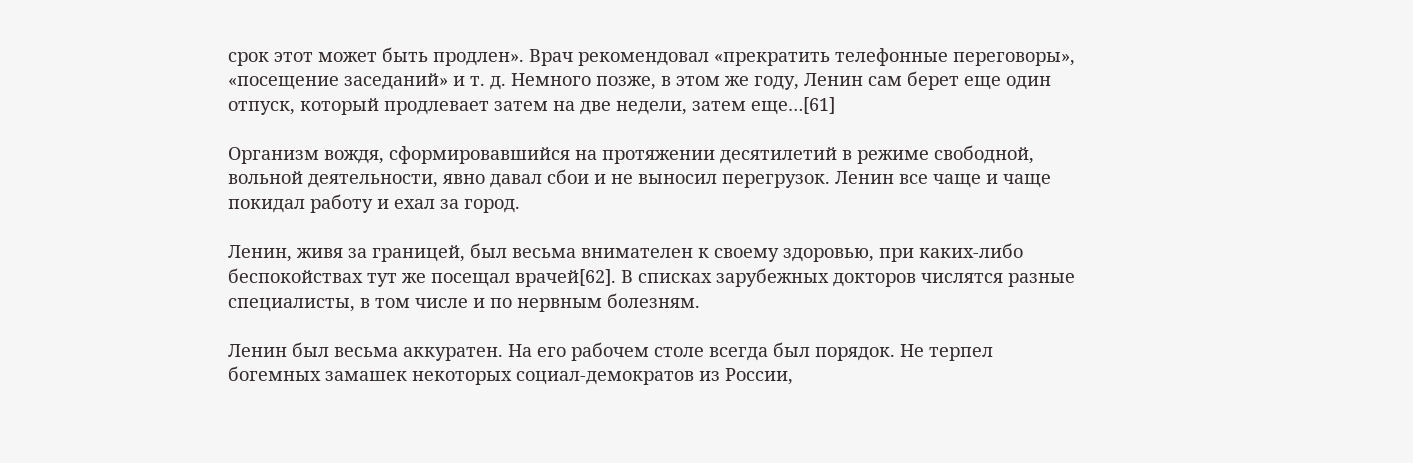срок этот может быть продлен». Врач рекомендовал «прекратить телефонные переговоры», «посещение заседаний» и т. д. Немного позже, в этом же году, Ленин сам берет еще один отпуск, который продлевает затем на две недели, затем еще…[61]

Организм вождя, сформировавшийся на протяжении десятилетий в режиме свободной, вольной деятельности, явно давал сбои и не выносил перегрузок. Ленин все чаще и чаще покидал работу и ехал за город.

Ленин, живя за границей, был весьма внимателен к своему здоровью, при каких‐либо беспокойствах тут же посещал врачей[62]. В списках зарубежных докторов числятся разные специалисты, в том числе и по нервным болезням.

Ленин был весьма аккуратен. На его рабочем столе всегда был порядок. Не терпел богемных замашек некоторых социал‐демократов из России,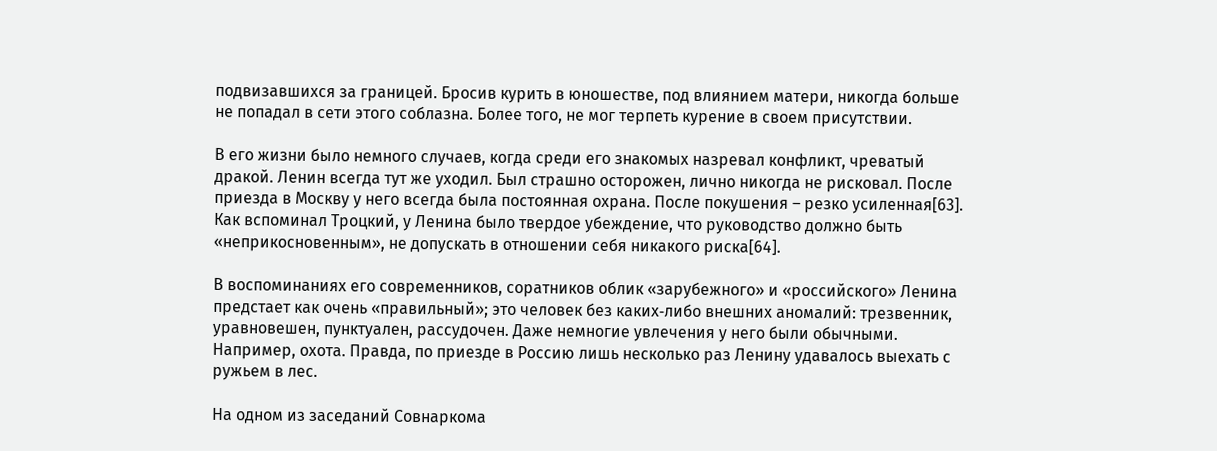подвизавшихся за границей. Бросив курить в юношестве, под влиянием матери, никогда больше не попадал в сети этого соблазна. Более того, не мог терпеть курение в своем присутствии.

В его жизни было немного случаев, когда среди его знакомых назревал конфликт, чреватый дракой. Ленин всегда тут же уходил. Был страшно осторожен, лично никогда не рисковал. После приезда в Москву у него всегда была постоянная охрана. После покушения – резко усиленная[63]. Как вспоминал Троцкий, у Ленина было твердое убеждение, что руководство должно быть «неприкосновенным», не допускать в отношении себя никакого риска[64].

В воспоминаниях его современников, соратников облик «зарубежного» и «российского» Ленина предстает как очень «правильный»; это человек без каких‐либо внешних аномалий: трезвенник, уравновешен, пунктуален, рассудочен. Даже немногие увлечения у него были обычными. Например, охота. Правда, по приезде в Россию лишь несколько раз Ленину удавалось выехать с ружьем в лес.

На одном из заседаний Совнаркома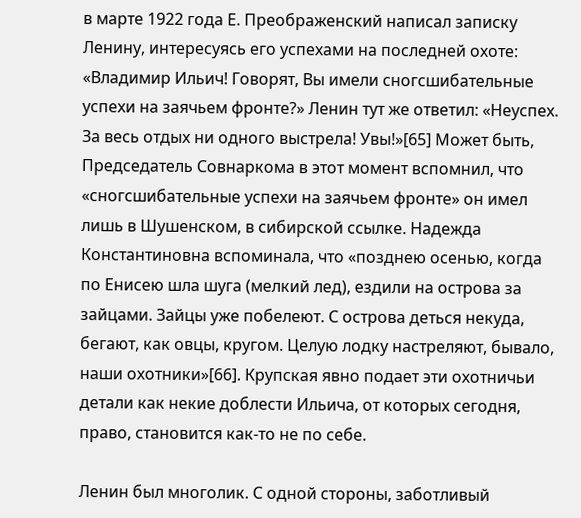в марте 1922 года Е. Преображенский написал записку Ленину, интересуясь его успехами на последней охоте: «Владимир Ильич! Говорят, Вы имели сногсшибательные успехи на заячьем фронте?» Ленин тут же ответил: «Неуспех. За весь отдых ни одного выстрела! Увы!»[65] Может быть, Председатель Совнаркома в этот момент вспомнил, что «сногсшибательные успехи на заячьем фронте» он имел лишь в Шушенском, в сибирской ссылке. Надежда Константиновна вспоминала, что «позднею осенью, когда по Енисею шла шуга (мелкий лед), ездили на острова за зайцами. Зайцы уже побелеют. С острова деться некуда, бегают, как овцы, кругом. Целую лодку настреляют, бывало, наши охотники»[66]. Крупская явно подает эти охотничьи детали как некие доблести Ильича, от которых сегодня, право, становится как‐то не по себе.

Ленин был многолик. С одной стороны, заботливый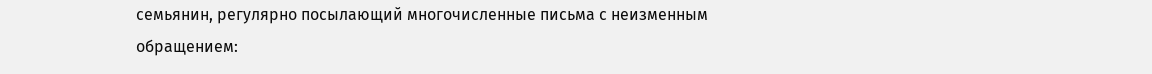семьянин, регулярно посылающий многочисленные письма с неизменным обращением: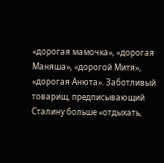«дорогая мамочка», «дорогая Маняша», «дорогой Митя», «дорогая Анюта». Заботливый товарищ, предписывающий Сталину больше «отдыхать,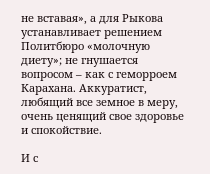не вставая», а для Рыкова устанавливает решением Политбюро «молочную диету»; не гнушается вопросом – как с геморроем Карахана. Аккуратист, любящий все земное в меру, очень ценящий свое здоровье и спокойствие.

И с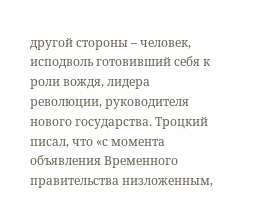другой стороны – человек, исподволь готовивший себя к роли вождя, лидера революции, руководителя нового государства. Троцкий писал, что «с момента объявления Временного правительства низложенным,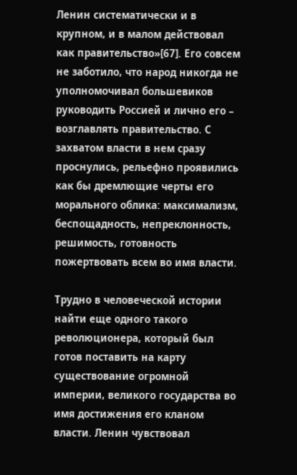Ленин систематически и в крупном, и в малом действовал как правительство»[67]. Его совсем не заботило, что народ никогда не уполномочивал большевиков руководить Россией и лично его – возглавлять правительство. С захватом власти в нем сразу проснулись, рельефно проявились как бы дремлющие черты его морального облика: максимализм, беспощадность, непреклонность, решимость, готовность пожертвовать всем во имя власти.

Трудно в человеческой истории найти еще одного такого революционера, который был готов поставить на карту существование огромной империи, великого государства во имя достижения его кланом власти. Ленин чувствовал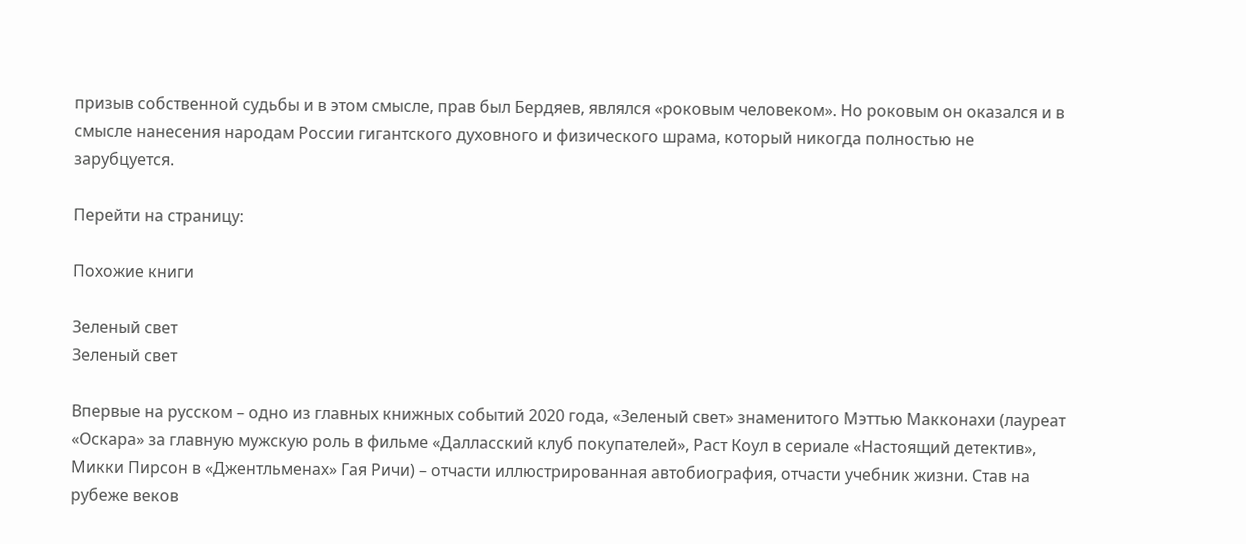призыв собственной судьбы и в этом смысле, прав был Бердяев, являлся «роковым человеком». Но роковым он оказался и в смысле нанесения народам России гигантского духовного и физического шрама, который никогда полностью не зарубцуется.

Перейти на страницу:

Похожие книги

Зеленый свет
Зеленый свет

Впервые на русском – одно из главных книжных событий 2020 года, «Зеленый свет» знаменитого Мэттью Макконахи (лауреат «Оскара» за главную мужскую роль в фильме «Далласский клуб покупателей», Раст Коул в сериале «Настоящий детектив», Микки Пирсон в «Джентльменах» Гая Ричи) – отчасти иллюстрированная автобиография, отчасти учебник жизни. Став на рубеже веков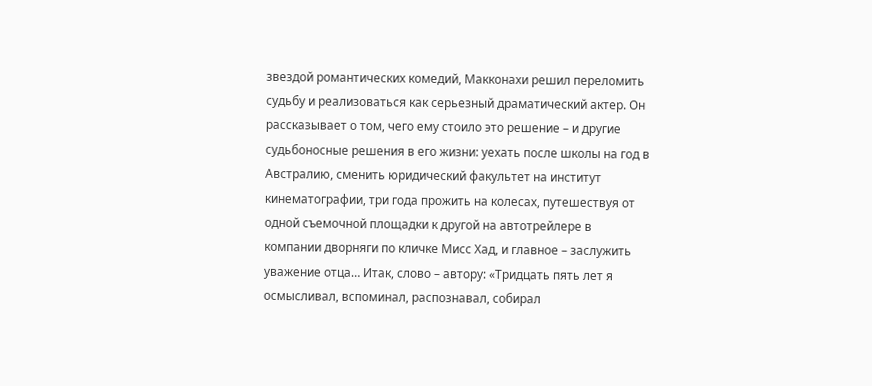звездой романтических комедий, Макконахи решил переломить судьбу и реализоваться как серьезный драматический актер. Он рассказывает о том, чего ему стоило это решение – и другие судьбоносные решения в его жизни: уехать после школы на год в Австралию, сменить юридический факультет на институт кинематографии, три года прожить на колесах, путешествуя от одной съемочной площадки к другой на автотрейлере в компании дворняги по кличке Мисс Хад, и главное – заслужить уважение отца… Итак, слово – автору: «Тридцать пять лет я осмысливал, вспоминал, распознавал, собирал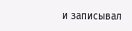и записывал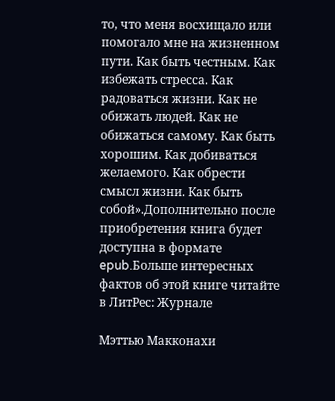то, что меня восхищало или помогало мне на жизненном пути. Как быть честным. Как избежать стресса. Как радоваться жизни. Как не обижать людей. Как не обижаться самому. Как быть хорошим. Как добиваться желаемого. Как обрести смысл жизни. Как быть собой».Дополнительно после приобретения книга будет доступна в формате epub.Больше интересных фактов об этой книге читайте в ЛитРес: Журнале

Мэттью Макконахи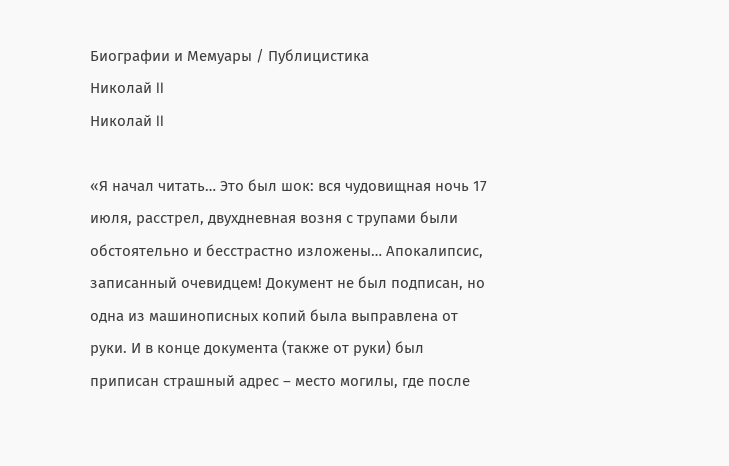Биографии и Мемуары / Публицистика
Николай II
Николай II

«Я начал читать… Это был шок: вся чудовищная ночь 17 июля, расстрел, двухдневная возня с трупами были обстоятельно и бесстрастно изложены… Апокалипсис, записанный очевидцем! Документ не был подписан, но одна из машинописных копий была выправлена от руки. И в конце документа (также от руки) был приписан страшный адрес – место могилы, где после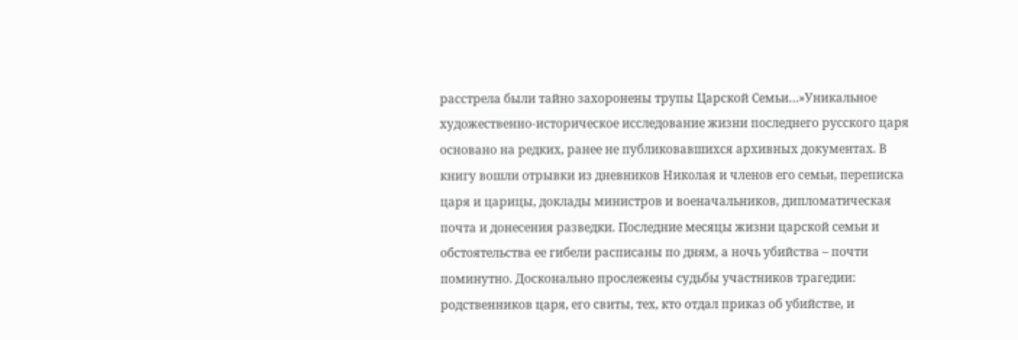расстрела были тайно захоронены трупы Царской Семьи…»Уникальное художественно-историческое исследование жизни последнего русского царя основано на редких, ранее не публиковавшихся архивных документах. В книгу вошли отрывки из дневников Николая и членов его семьи, переписка царя и царицы, доклады министров и военачальников, дипломатическая почта и донесения разведки. Последние месяцы жизни царской семьи и обстоятельства ее гибели расписаны по дням, а ночь убийства – почти поминутно. Досконально прослежены судьбы участников трагедии: родственников царя, его свиты, тех, кто отдал приказ об убийстве, и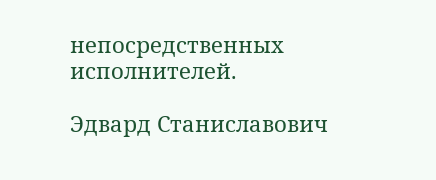непосредственных исполнителей.

Эдвард Станиславович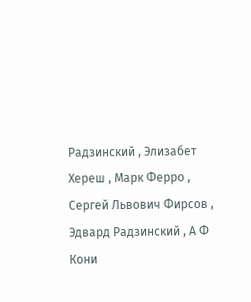Радзинский , Элизабет Хереш , Марк Ферро , Сергей Львович Фирсов , Эдвард Радзинский , А Ф Кони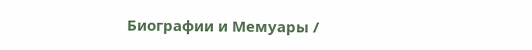Биографии и Мемуары /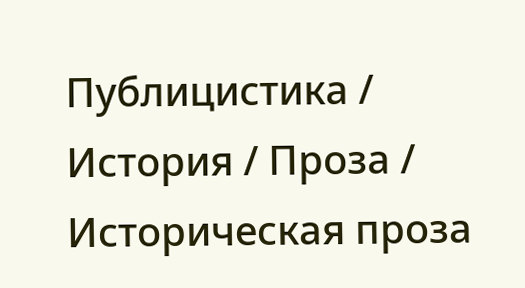Публицистика / История / Проза / Историческая проза